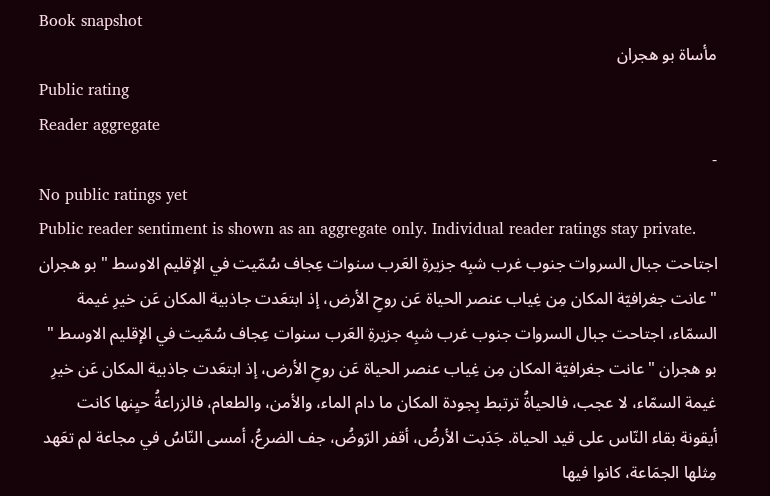Book snapshot
مأساة بو هجران
Public rating
Reader aggregate
-
No public ratings yet
Public reader sentiment is shown as an aggregate only. Individual reader ratings stay private.
اجتاحت جبال السروات جنوب غرب شبِه جزيرةِ العَرب سنوات عِجاف سُمّيت في الإقليم الاوسط " بو هجران " عانت جغرافيّة المكان مِن غِياب عنصر الحياة عَن روحِ الأرض، إذ ابتعَدت جاذبية المكان عَن خيرِ غيمة السمّاء، اجتاحت جبال السروات جنوب غرب شبِه جزيرةِ العَرب سنوات عِجاف سُمّيت في الإقليم الاوسط " بو هجران " عانت جغرافيّة المكان مِن غِياب عنصر الحياة عَن روحِ الأرض، إذ ابتعَدت جاذبية المكان عَن خيرِ غيمة السمّاء، لا عجب، فالحياةُ ترتبط بِجودة المكان ما دام الماء، والأمن، والطعام، فالزراعةُ حيِنها كانت أيقونة بقاء النّاس على قيد الحياة. جَدَبت الأرضُ، أقفر الرّوضُ، جف الضرعُ، أمسى النّاسُ في مجاعة لم تعَهد مِثلها الجمَاعة، كانوا فيها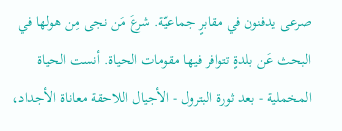صرعى يدفنون في مقابرٍ جماعيّة. شرعَ مَن نجى مِن هولها في البحث عَن بلدةٍ تتوافر فيها مقومات الحياة. أنست الحياة المخملية - بعد ثورة البترول - الأجيال اللاحقة معاناة الأجداد،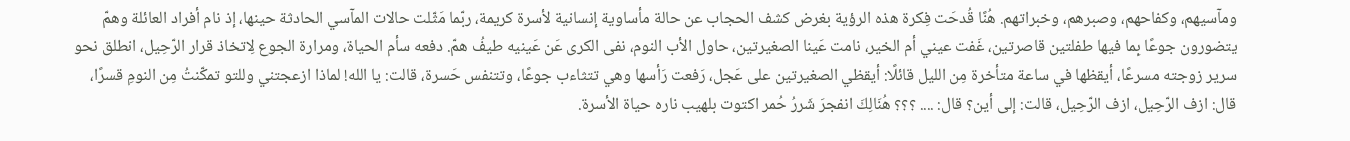ومآسيهم، وكفاحهم، وصبرهم، وخبراتهم. هُنًا قُدحَت فِكرة هذه الرؤية بغرض كشف الحجاب عن حالة مأساوية إنسانية لأسرة كريمة، ربّما مَثّلت حالات المآسي الحادثة حينها، إذ نام أفراد العائلة وهمّ يتضورون جوعًا بِما فيها طفلتين قاصرتين، غَفت عيني أم الخير، نامت عَينا الصغيرتين، حاول الأب النوم، نفى الكرى عَن عَينيه طيفُ همّ. دفعه سأم الحياة، ومرارة الجوع لِاتخاذ قرار الرّحِيل، انطلق نحو سرير زوجته مسرعًا، أيقظها في ساعة متأخرة مِن الليل قائلًا: أيقظي الصغيرتين على عَجل، رَفعت رَأسها وهي تتثاءب جوعًا، وتتنفس حَسرة، قالت: يا الله! لماذا ازعجتني وللتو تمكّنتُ مِن النومِ قسرًا، قال: ازف الرّحِيل، ازف الرّحِيل، قالت: إلى أين؟ قال: .... ؟؟؟ هُنَالِكَ انفجرَ شَررُ حُمر اكتوت بلهيب ناره حياة الأسرة.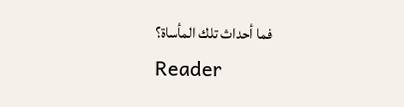فما أحداث تلك المأساة؟
Reader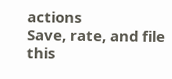actions
Save, rate, and file this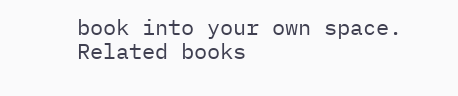book into your own space.
Related books